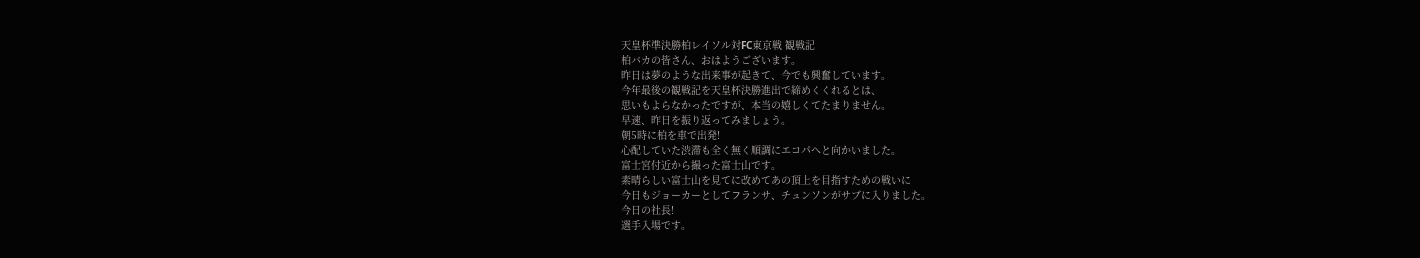天皇杯準決勝柏レイソル対FC東京戦 観戦記
柏バカの皆さん、おはようございます。
昨日は夢のような出来事が起きて、今でも興奮しています。
今年最後の観戦記を天皇杯決勝進出で締めくくれるとは、
思いもよらなかったですが、本当の嬉しくてたまりません。
早速、昨日を振り返ってみましょう。
朝5時に柏を車で出発!
心配していた渋滞も全く無く順調にエコパへと向かいました。
富士宮付近から撮った富士山です。
素晴らしい富士山を見てに改めてあの頂上を目指すための戦いに
今日もジョーカーとしてフランサ、チュンソンがサブに入りました。
今日の社長!
選手入場です。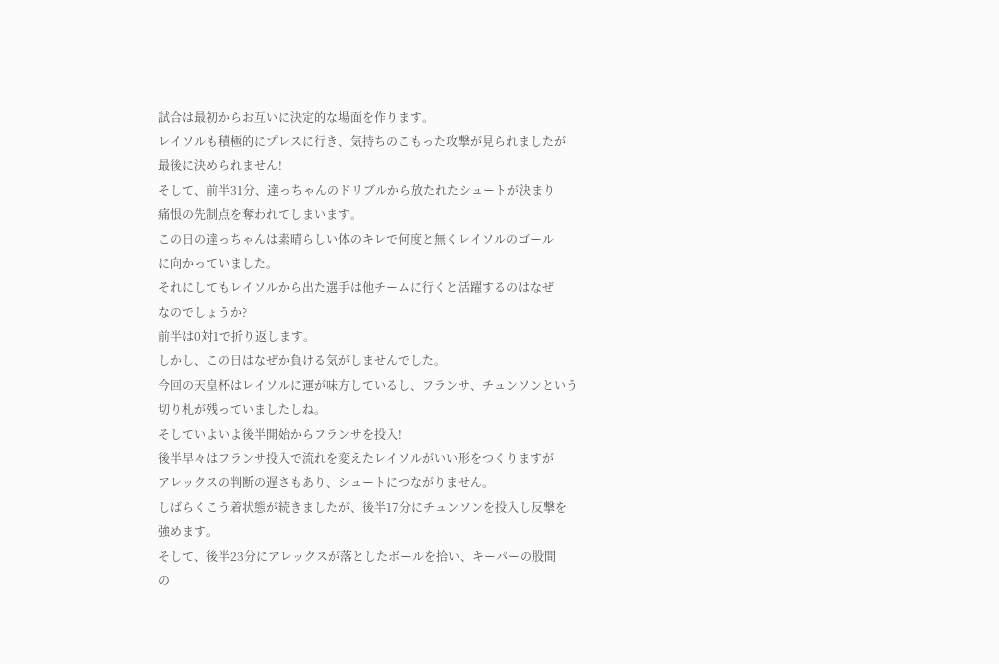試合は最初からお互いに決定的な場面を作ります。
レイソルも積極的にプレスに行き、気持ちのこもった攻撃が見られましたが
最後に決められません!
そして、前半31分、達っちゃんのドリブルから放たれたシュートが決まり
痛恨の先制点を奪われてしまいます。
この日の達っちゃんは素晴らしい体のキレで何度と無くレイソルのゴール
に向かっていました。
それにしてもレイソルから出た選手は他チームに行くと活躍するのはなぜ
なのでしょうか?
前半は0対1で折り返します。
しかし、この日はなぜか負ける気がしませんでした。
今回の天皇杯はレイソルに運が味方しているし、フランサ、チュンソンという
切り札が残っていましたしね。
そしていよいよ後半開始からフランサを投入!
後半早々はフランサ投入で流れを変えたレイソルがいい形をつくりますが
アレックスの判断の遅さもあり、シュートにつながりません。
しばらくこう着状態が続きましたが、後半17分にチュンソンを投入し反撃を
強めます。
そして、後半23分にアレックスが落としたボールを拾い、キーパーの股間
の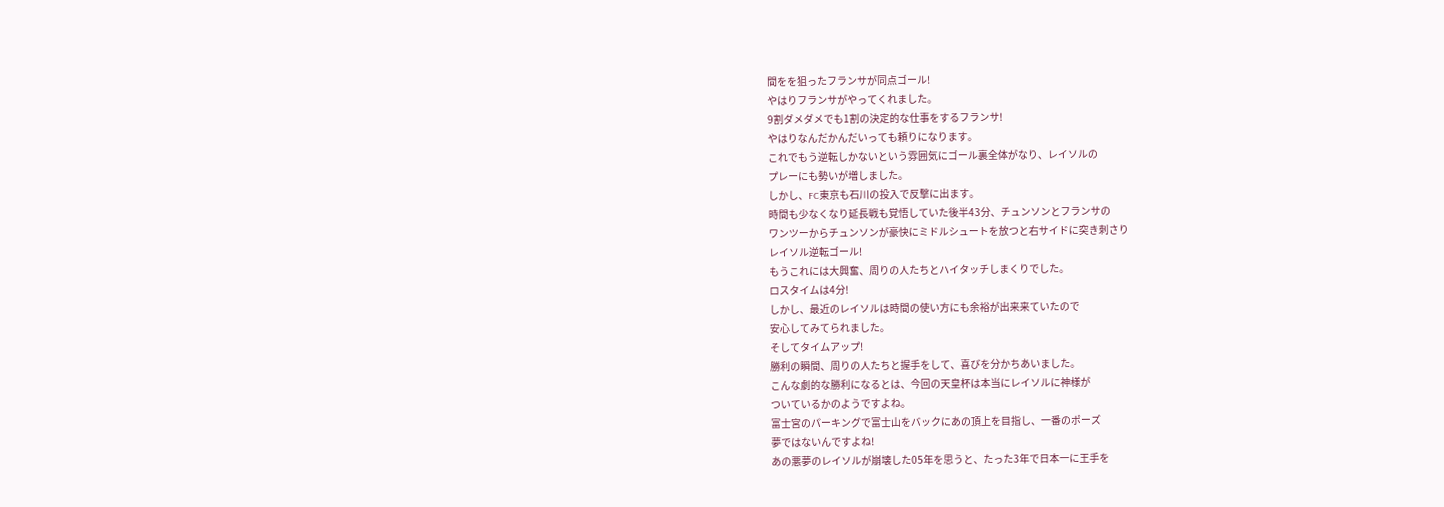間をを狙ったフランサが同点ゴール!
やはりフランサがやってくれました。
9割ダメダメでも1割の決定的な仕事をするフランサ!
やはりなんだかんだいっても頼りになります。
これでもう逆転しかないという雰囲気にゴール裏全体がなり、レイソルの
プレーにも勢いが増しました。
しかし、FC東京も石川の投入で反撃に出ます。
時間も少なくなり延長戦も覚悟していた後半43分、チュンソンとフランサの
ワンツーからチュンソンが豪快にミドルシュートを放つと右サイドに突き刺さり
レイソル逆転ゴール!
もうこれには大興奮、周りの人たちとハイタッチしまくりでした。
ロスタイムは4分!
しかし、最近のレイソルは時間の使い方にも余裕が出来来ていたので
安心してみてられました。
そしてタイムアップ!
勝利の瞬間、周りの人たちと握手をして、喜びを分かちあいました。
こんな劇的な勝利になるとは、今回の天皇杯は本当にレイソルに神様が
ついているかのようですよね。
富士宮のパーキングで富士山をバックにあの頂上を目指し、一番のポーズ
夢ではないんですよね!
あの悪夢のレイソルが崩壊した05年を思うと、たった3年で日本一に王手を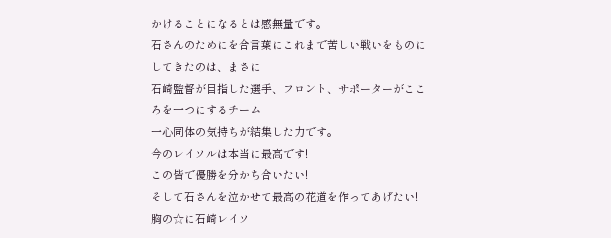かけることになるとは感無量です。
石さんのためにを合言葉にこれまで苦しい戦いをものにしてきたのは、まさに
石崎監督が目指した選手、フロント、サポーターがこころを一つにするチーム
一心同体の気持ちが結集した力です。
今のレイソルは本当に最高です!
この皆で優勝を分かち合いたい!
そして石さんを泣かせて最高の花道を作ってあげたい!
胸の☆に石崎レイソ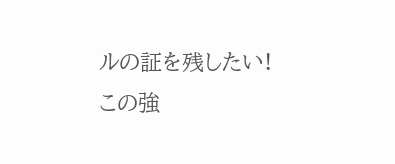ルの証を残したい!
この強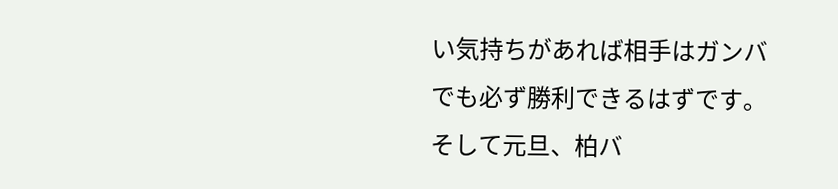い気持ちがあれば相手はガンバでも必ず勝利できるはずです。
そして元旦、柏バ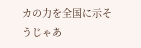カの力を全国に示そうじゃあ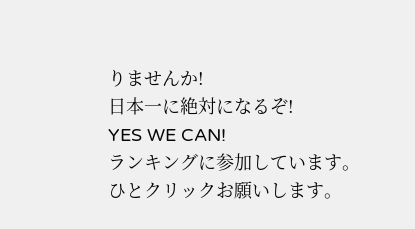りませんか!
日本一に絶対になるぞ!
YES WE CAN!
ランキングに参加しています。
ひとクリックお願いします。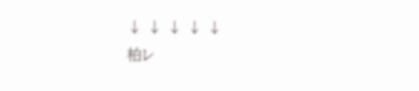↓ ↓ ↓ ↓ ↓
柏レ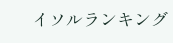イソルランキング